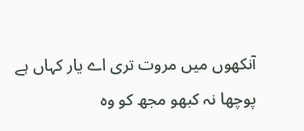آنکھوں میں مروت تری اے یار کہاں ہے
پوچھا نہ کبھو مجھ کو وہ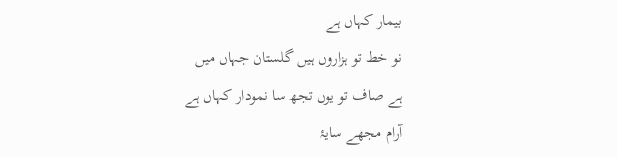بیمار کہاں ہے
نو خط تو ہزاروں ہیں گلستان جہاں میں
ہے صاف تو یوں تجھ سا نمودار کہاں ہے
آرام مجھے سایۂ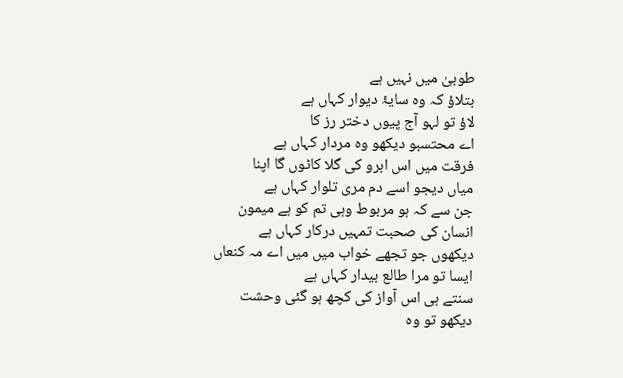طوبیٰ میں نہیں ہے
بتلاؤ کہ وہ سایۂ دیوار کہاں ہے
لاؤ تو لہو آج پیوں دختر رز کا
اے محتسبو دیکھو وہ مردار کہاں ہے
فرقت میں اس ابرو کی گلا کاٹوں گا اپنا
میاں دیجو اسے دم مری تلوار کہاں ہے
جن سے کہ ہو مربوط وہی تم کو ہے میمون
انسان کی صحبت تمہیں درکار کہاں ہے
دیکھوں جو تجھے خواب میں میں اے مہ کنعاں
ایسا تو مرا طالع بیدار کہاں ہے
سنتے ہی اس آواز کی کچھ ہو گئی وحشت
دیکھو تو وہ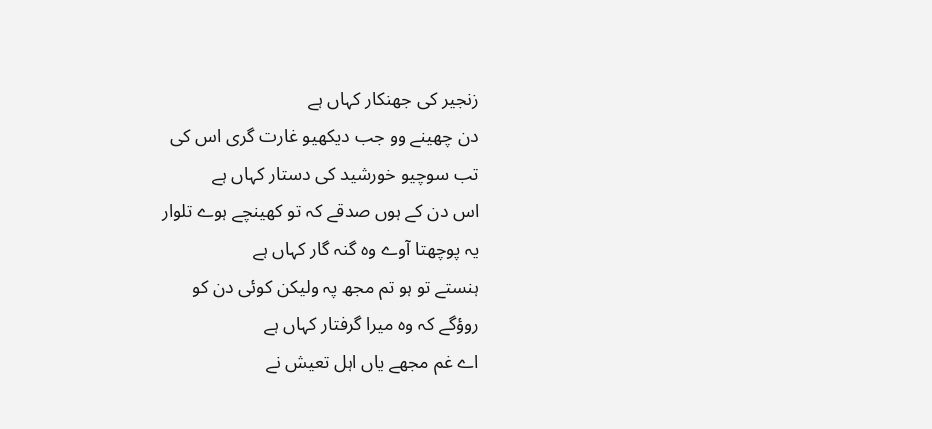زنجیر کی جھنکار کہاں ہے
دن چھینے وو جب دیکھیو غارت گری اس کی
تب سوچیو خورشید کی دستار کہاں ہے
اس دن کے ہوں صدقے کہ تو کھینچے ہوے تلوار
یہ پوچھتا آوے وہ گنہ گار کہاں ہے
ہنستے تو ہو تم مجھ پہ ولیکن کوئی دن کو
روؤگے کہ وہ میرا گرفتار کہاں ہے
اے غم مجھے یاں اہل تعیش نے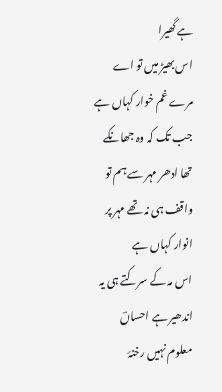ہے گھیرا
اس بھیڑ میں تو اے مرے غم خوار کہاں ہے
جب تک کہ وہ جھانکے تھا ادھر مہر سے ہم تو
واقف ہی نہ تھے مہر پر انوار کہاں ہے
اس مہ کے سرکتے ہی یہ اندھیر ہے احساںؔ
معلوم نہیں رخنۂ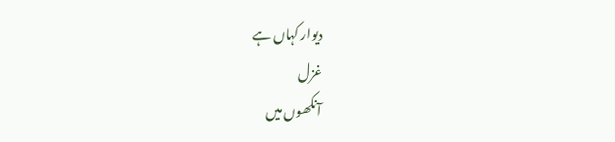دیوار کہاں ہے
غزل
آنکھوں میں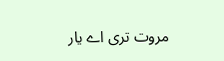مروت تری اے یار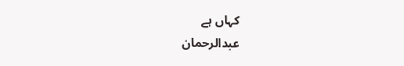کہاں ہے
عبدالرحمان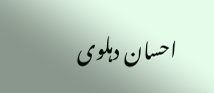احسان دہلوی